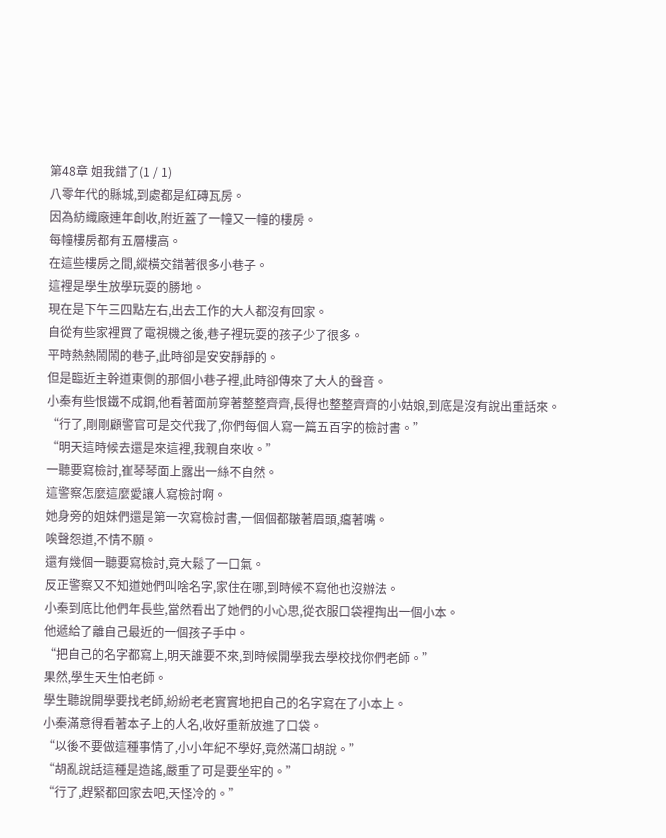第48章 姐我錯了(1 / 1)
八零年代的縣城,到處都是紅磚瓦房。
因為紡織廠連年創收,附近蓋了一幢又一幢的樓房。
每幢樓房都有五層樓高。
在這些樓房之間,縱橫交錯著很多小巷子。
這裡是學生放學玩耍的勝地。
現在是下午三四點左右,出去工作的大人都沒有回家。
自從有些家裡買了電視機之後,巷子裡玩耍的孩子少了很多。
平時熱熱鬧鬧的巷子,此時卻是安安靜靜的。
但是臨近主幹道東側的那個小巷子裡,此時卻傳來了大人的聲音。
小秦有些恨鐵不成鋼,他看著面前穿著整整齊齊,長得也整整齊齊的小姑娘,到底是沒有說出重話來。
“行了,剛剛顧警官可是交代我了,你們每個人寫一篇五百字的檢討書。”
“明天這時候去還是來這裡,我親自來收。”
一聽要寫檢討,崔琴琴面上露出一絲不自然。
這警察怎麼這麼愛讓人寫檢討啊。
她身旁的姐妹們還是第一次寫檢討書,一個個都皺著眉頭,癟著嘴。
唉聲怨道,不情不願。
還有幾個一聽要寫檢討,竟大鬆了一口氣。
反正警察又不知道她們叫啥名字,家住在哪,到時候不寫他也沒辦法。
小秦到底比他們年長些,當然看出了她們的小心思,從衣服口袋裡掏出一個小本。
他遞給了離自己最近的一個孩子手中。
“把自己的名字都寫上,明天誰要不來,到時候開學我去學校找你們老師。”
果然,學生天生怕老師。
學生聽說開學要找老師,紛紛老老實實地把自己的名字寫在了小本上。
小秦滿意得看著本子上的人名,收好重新放進了口袋。
“以後不要做這種事情了,小小年紀不學好,竟然滿口胡說。”
“胡亂說話這種是造謠,嚴重了可是要坐牢的。”
“行了,趕緊都回家去吧,天怪冷的。”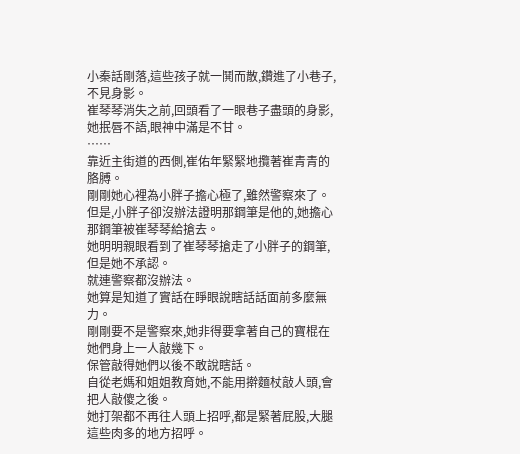小秦話剛落,這些孩子就一鬨而散,鑽進了小巷子,不見身影。
崔琴琴消失之前,回頭看了一眼巷子盡頭的身影,她抿唇不語,眼神中滿是不甘。
……
靠近主街道的西側,崔佑年緊緊地攬著崔青青的胳膊。
剛剛她心裡為小胖子擔心極了,雖然警察來了。
但是,小胖子卻沒辦法證明那鋼筆是他的,她擔心那鋼筆被崔琴琴給搶去。
她明明親眼看到了崔琴琴搶走了小胖子的鋼筆,但是她不承認。
就連警察都沒辦法。
她算是知道了實話在睜眼說瞎話話面前多麼無力。
剛剛要不是警察來,她非得要拿著自己的寶棍在她們身上一人敲幾下。
保管敲得她們以後不敢說瞎話。
自從老媽和姐姐教育她,不能用擀麵杖敲人頭,會把人敲傻之後。
她打架都不再往人頭上招呼,都是緊著屁股,大腿這些肉多的地方招呼。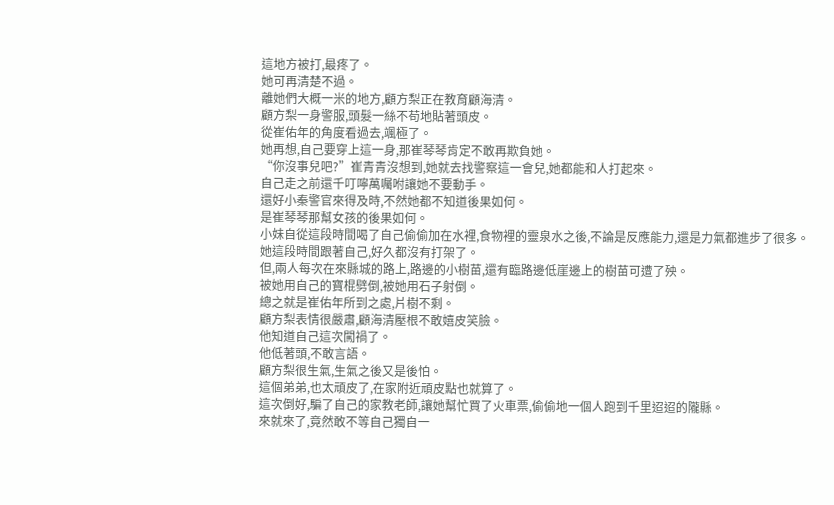這地方被打,最疼了。
她可再清楚不過。
離她們大概一米的地方,顧方梨正在教育顧海清。
顧方梨一身警服,頭髮一絲不苟地貼著頭皮。
從崔佑年的角度看過去,颯極了。
她再想,自己要穿上這一身,那崔琴琴肯定不敢再欺負她。
“你沒事兒吧?”崔青青沒想到,她就去找警察這一會兒,她都能和人打起來。
自己走之前還千叮嚀萬囑咐讓她不要動手。
還好小秦警官來得及時,不然她都不知道後果如何。
是崔琴琴那幫女孩的後果如何。
小妹自從這段時間喝了自己偷偷加在水裡,食物裡的靈泉水之後,不論是反應能力,還是力氣都進步了很多。
她這段時間跟著自己,好久都沒有打架了。
但,兩人每次在來縣城的路上,路邊的小樹苗,還有臨路邊低崖邊上的樹苗可遭了殃。
被她用自己的寶棍劈倒,被她用石子射倒。
總之就是崔佑年所到之處,片樹不剩。
顧方梨表情很嚴肅,顧海清壓根不敢嬉皮笑臉。
他知道自己這次闖禍了。
他低著頭,不敢言語。
顧方梨很生氣,生氣之後又是後怕。
這個弟弟,也太頑皮了,在家附近頑皮點也就算了。
這次倒好,騙了自己的家教老師,讓她幫忙買了火車票,偷偷地一個人跑到千里迢迢的隴縣。
來就來了,竟然敢不等自己獨自一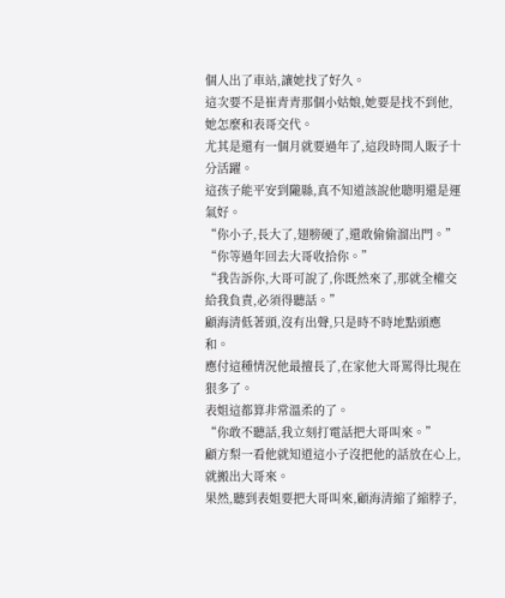個人出了車站,讓她找了好久。
這次要不是崔青青那個小姑娘,她要是找不到他,她怎麼和表哥交代。
尤其是還有一個月就要過年了,這段時間人販子十分活躍。
這孩子能平安到隴縣,真不知道該說他聰明還是運氣好。
“你小子,長大了,翅膀硬了,還敢偷偷溜出門。”
“你等過年回去大哥收拾你。”
“我告訴你,大哥可說了,你既然來了,那就全權交給我負責,必須得聽話。”
顧海清低著頭,沒有出聲,只是時不時地點頭應和。
應付這種情況他最擅長了,在家他大哥罵得比現在狠多了。
表姐這都算非常溫柔的了。
“你敢不聽話,我立刻打電話把大哥叫來。”
顧方梨一看他就知道這小子沒把他的話放在心上,就搬出大哥來。
果然,聽到表姐要把大哥叫來,顧海清縮了縮脖子,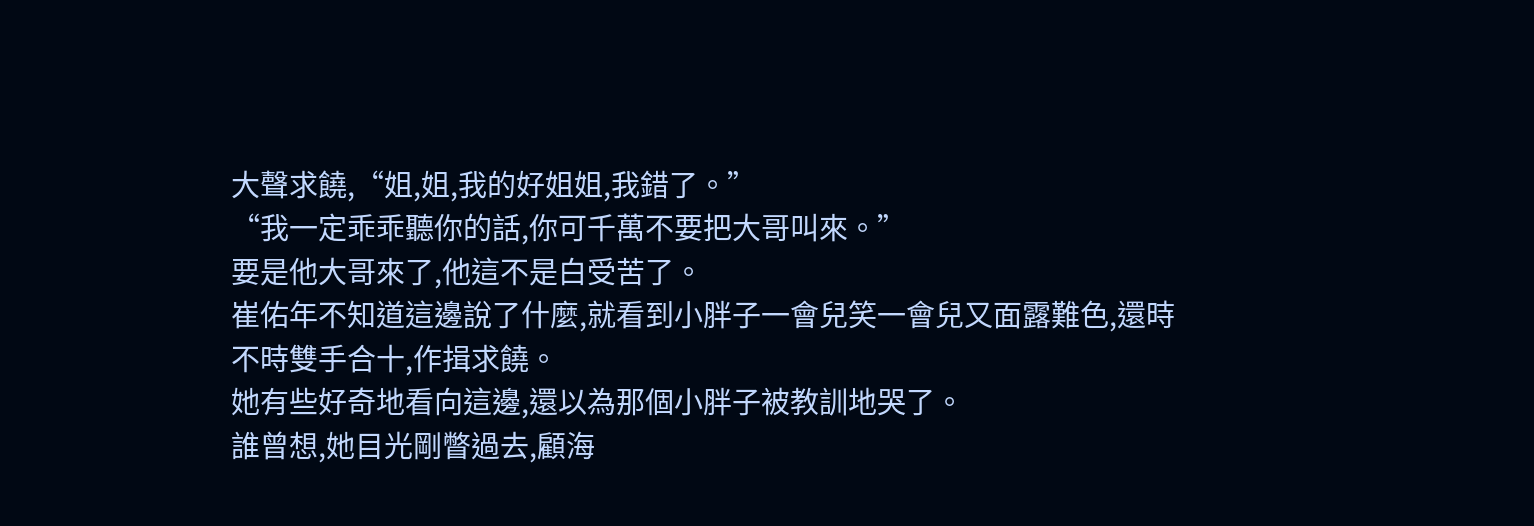大聲求饒,“姐,姐,我的好姐姐,我錯了。”
“我一定乖乖聽你的話,你可千萬不要把大哥叫來。”
要是他大哥來了,他這不是白受苦了。
崔佑年不知道這邊說了什麼,就看到小胖子一會兒笑一會兒又面露難色,還時不時雙手合十,作揖求饒。
她有些好奇地看向這邊,還以為那個小胖子被教訓地哭了。
誰曾想,她目光剛瞥過去,顧海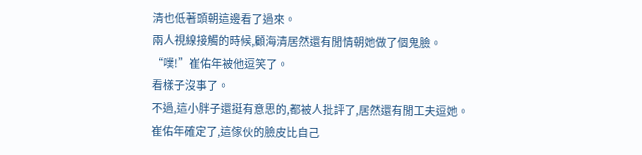清也低著頭朝這邊看了過來。
兩人視線接觸的時候,顧海清居然還有閒情朝她做了個鬼臉。
“噗!”崔佑年被他逗笑了。
看樣子沒事了。
不過,這小胖子還挺有意思的,都被人批評了,居然還有閒工夫逗她。
崔佑年確定了,這傢伙的臉皮比自己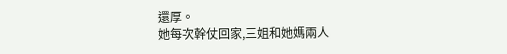還厚。
她每次幹仗回家,三姐和她媽兩人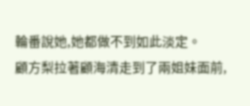輪番說她,她都做不到如此淡定。
顧方梨拉著顧海清走到了兩姐妹面前,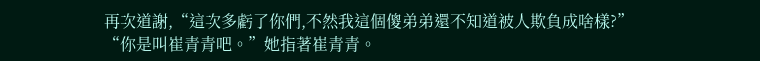再次道謝,“這次多虧了你們,不然我這個傻弟弟還不知道被人欺負成啥樣?”
“你是叫崔青青吧。”她指著崔青青。